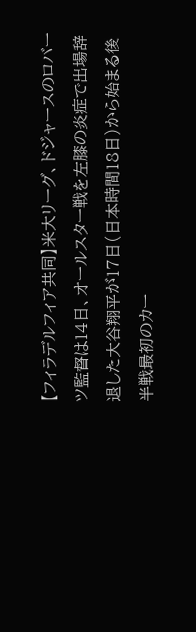【フィラデルフィア共同】米大リーグ、ドジャースのロバーツ監督は14日、オールスター戦を左膝の炎症で出場辞退した大谷翔平が17日(日本時間18日)から始まる後半戦最初のカー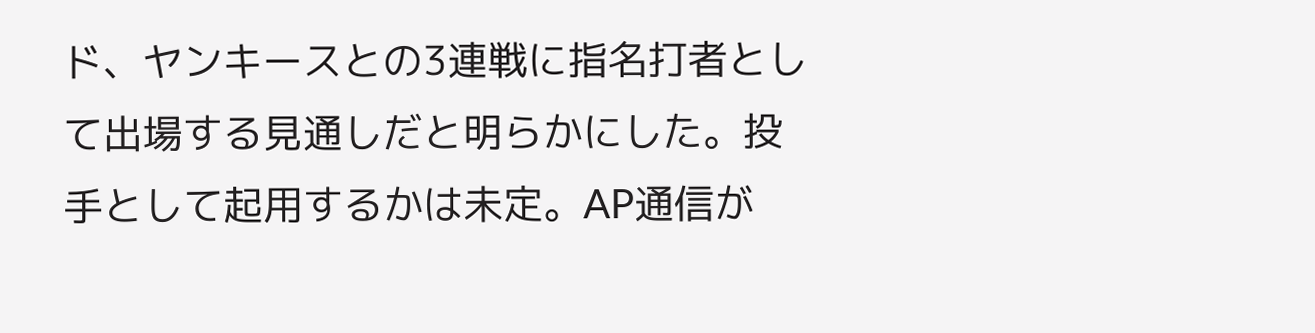ド、ヤンキースとの3連戦に指名打者として出場する見通しだと明らかにした。投手として起用するかは未定。AP通信が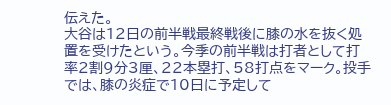伝えた。
大谷は12日の前半戦最終戦後に膝の水を抜く処置を受けたという。今季の前半戦は打者として打率2割9分3厘、22本塁打、58打点をマーク。投手では、膝の炎症で10日に予定して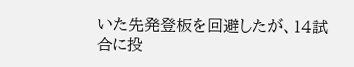いた先発登板を回避したが、14試合に投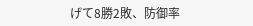げて8勝2敗、防御率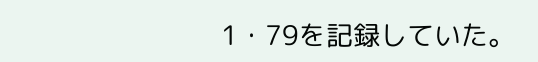1・79を記録していた。